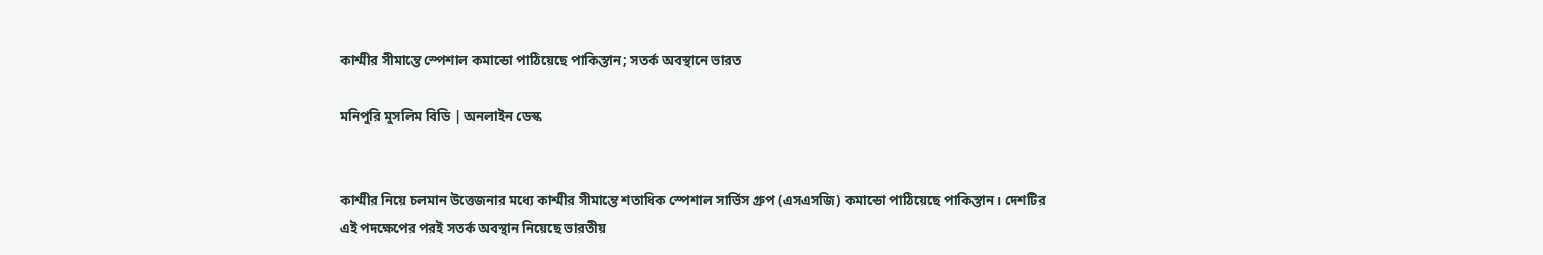কাশ্মীর সীমান্তে স্পেশাল কমান্ডো পাঠিয়েছে পাকিস্তান; সতর্ক অবস্থানে ভারত

মনিপুরি মুসলিম বিডি | অনলাইন ডেস্ক


কাশ্মীর নিয়ে চলমান উত্তেজনার মধ্যে কাশ্মীর সীমান্তে শতাধিক স্পেশাল সার্ভিস গ্রুপ (এসএসজি) কমান্ডো পাঠিয়েছে পাকিস্তান। দেশটির এই পদক্ষেপের পরই সতর্ক অবস্থান নিয়েছে ভারতীয়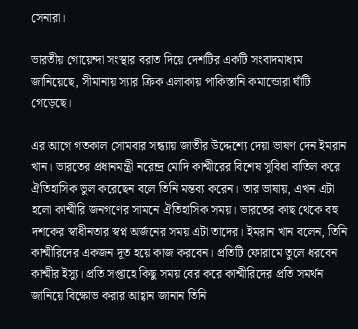সেনারা।

ভারতীয় গোয়েন্দা সংস্থার বরাত দিয়ে দেশটির একটি সংবাদমাধ্যম জানিয়েছে, সীমানায় স্যার ক্রিক এলাকায় পাকিস্তানি কমান্ডোরা ঘাঁটি গেড়েছে।

এর আগে গতকাল সোমবার সন্ধ্যায় জাতীর উদ্দেশ্যে দেয়া ভাষণ দেন ইমরান খান। ভারতের প্রধানমন্ত্রী নরেন্দ্র মোদি কাশ্মীরের বিশেষ সুবিধা বাতিল করে ঐতিহাসিক ভুল করেছেন বলে তিনি মন্তব্য করেন। তার ভাষায়, এখন এটা হলো কাশ্মীরি জনগণের সামনে ঐতিহাসিক সময়। ভারতের কাছ থেকে বহু দশকের স্বাধীনতার স্বপ্ন অর্জনের সময় এটা তাদের। ইমরান খান বলেন, তিনি কাশ্মীরিদের একজন দূত হয়ে কাজ করবেন। প্রতিটি ফোরামে তুলে ধরবেন কাশ্মীর ইস্যু। প্রতি সপ্তাহে কিছু সময় বের করে কাশ্মীরিদের প্রতি সমর্থন জানিয়ে বিক্ষোভ করার আহ্বান জানান তিনি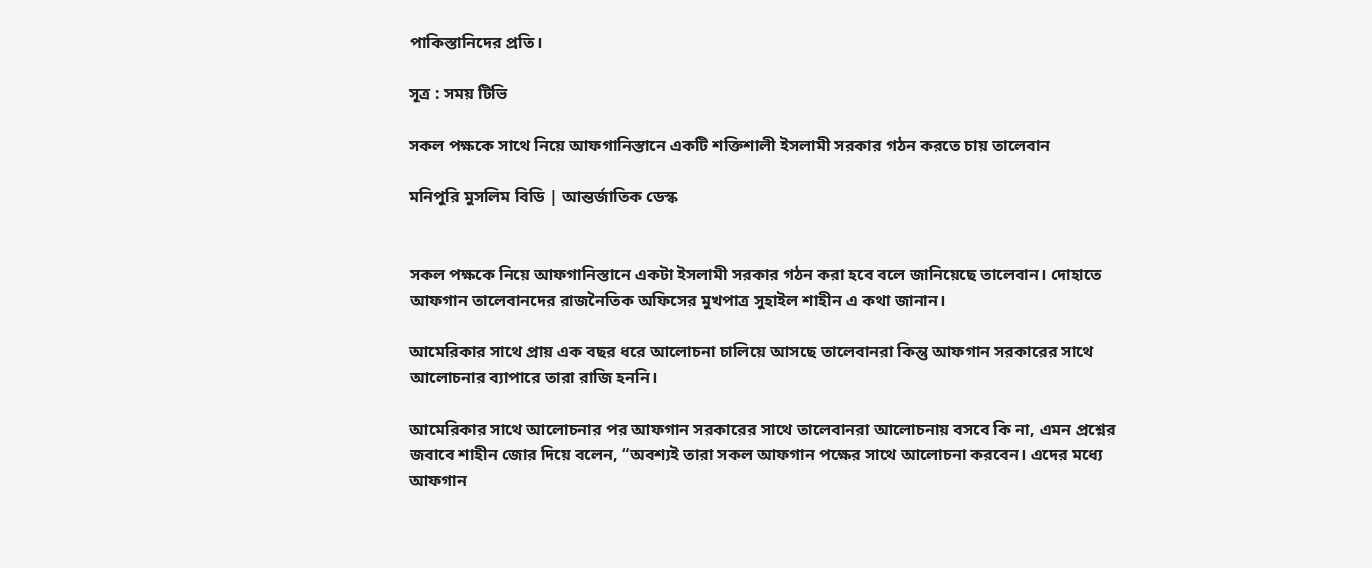পাকিস্তানিদের প্রতি।

সূত্র : সময় টিভি

সকল পক্ষকে সাথে নিয়ে আফগানিস্তানে একটি শক্তিশালী ইসলামী সরকার গঠন করতে চায় তালেবান

মনিপুরি মুসলিম বিডি | আন্তর্জাতিক ডেস্ক


সকল পক্ষকে নিয়ে আফগানিস্তানে একটা ইসলামী সরকার গঠন করা হবে বলে জানিয়েছে তালেবান। দোহাতে আফগান তালেবানদের রাজনৈতিক অফিসের মুখপাত্র সুহাইল শাহীন এ কথা জানান।

আমেরিকার সাথে প্রায় এক বছর ধরে আলোচনা চালিয়ে আসছে তালেবানরা কিন্তু আফগান সরকারের সাথে আলোচনার ব্যাপারে তারা রাজি হননি।

আমেরিকার সাথে আলোচনার পর আফগান সরকারের সাথে তালেবানরা আলোচনায় বসবে কি না, এমন প্রশ্নের জবাবে শাহীন জোর দিয়ে বলেন, “অবশ্যই তারা সকল আফগান পক্ষের সাথে আলোচনা করবেন। এদের মধ্যে আফগান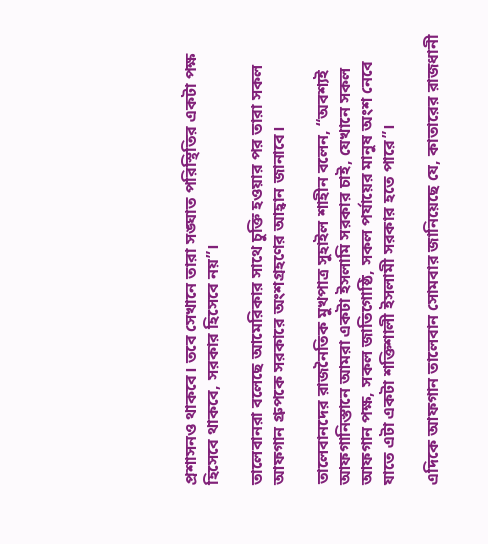প্রশাসনও থাকবে। তবে সেখানে তারা সঙ্ঘাত পরিস্থিতির একটা পক্ষ হিসেবে থাকবে, সরকার হিসেবে নয়”।

তালেবানরা বলেছে আমেরিকার সাথে চুক্তি হওয়ার পর তারা সকল আফগান গ্রুপকে সরকারে অংশগ্রহণের আহ্বান জানাবে।

তালেবানদের রাজনৈতিক মুখপাত্র সুহাইল শাহীন বলেন, “অবশ্যই আফগানিস্তানে আমরা একটা ইসলামি সরকার চাই, যেখানে সকল আফগান পক্ষ, সকল জাতিগোষ্ঠি, সকল পর্যায়ের মানুষ অংশ নেবে যাতে এটা একটা শক্তিশালী ইসলামী সরকার হতে পারে”।

এদিকে আফগান তালেবান সোমবার জানিয়েছে যে, কাতারের রাজধানী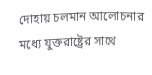দোহায় চলমান আলোচনার মধ্যে যুক্তরাষ্ট্রের সাথে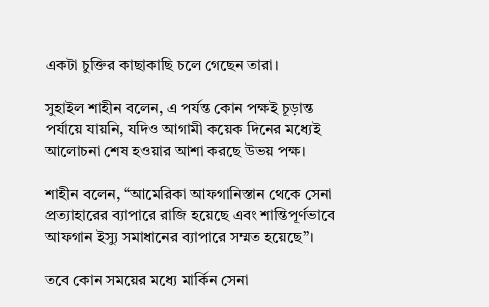একটা চুক্তির কাছাকাছি চলে গেছেন তারা।

সুহাইল শাহীন বলেন, এ পর্যন্ত কোন পক্ষই চূড়ান্ত পর্যায়ে যায়নি, যদিও আগামী কয়েক দিনের মধ্যেই আলোচনা শেষ হওয়ার আশা করছে উভয় পক্ষ।

শাহীন বলেন, “আমেরিকা আফগানিস্তান থেকে সেনা প্রত্যাহারের ব্যাপারে রাজি হয়েছে এবং শান্তিপূর্ণভাবে আফগান ইস্যু সমাধানের ব্যাপারে সম্মত হয়েছে”।

তবে কোন সময়ের মধ্যে মার্কিন সেনা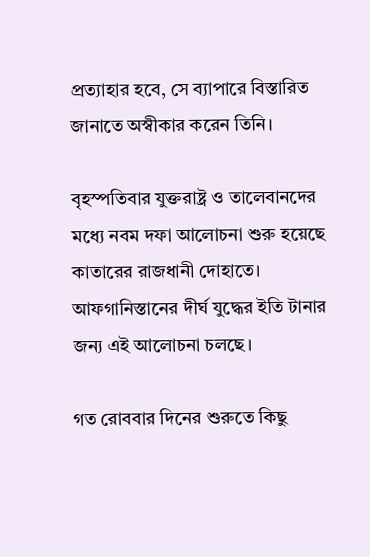প্রত্যাহার হবে, সে ব্যাপারে বিস্তারিত জানাতে অস্বীকার করেন তিনি।

বৃহস্পতিবার যুক্তরাষ্ট্র ও তালেবানদের মধ্যে নবম দফা আলোচনা শুরু হয়েছে কাতারের রাজধানী দোহাতে। আফগানিস্তানের দীর্ঘ যুদ্ধের ইতি টানার জন্য এই আলোচনা চলছে।

গত রোববার দিনের শুরুতে কিছু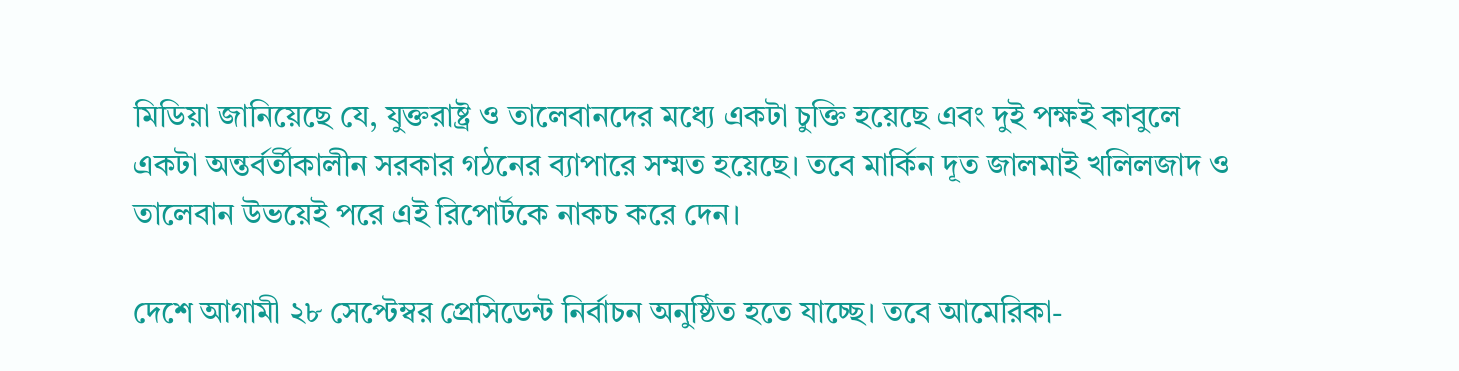মিডিয়া জানিয়েছে যে, যুক্তরাষ্ট্র ও তালেবানদের মধ্যে একটা চুক্তি হয়েছে এবং দুই পক্ষই কাবুলে একটা অন্তর্বর্তীকালীন সরকার গঠনের ব্যাপারে সম্মত হয়েছে। তবে মার্কিন দূত জালমাই খলিলজাদ ও তালেবান উভয়েই পরে এই রিপোর্টকে নাকচ করে দেন।

দেশে আগামী ২৮ সেপ্টেম্বর প্রেসিডেন্ট নির্বাচন অনুষ্ঠিত হতে যাচ্ছে। তবে আমেরিকা-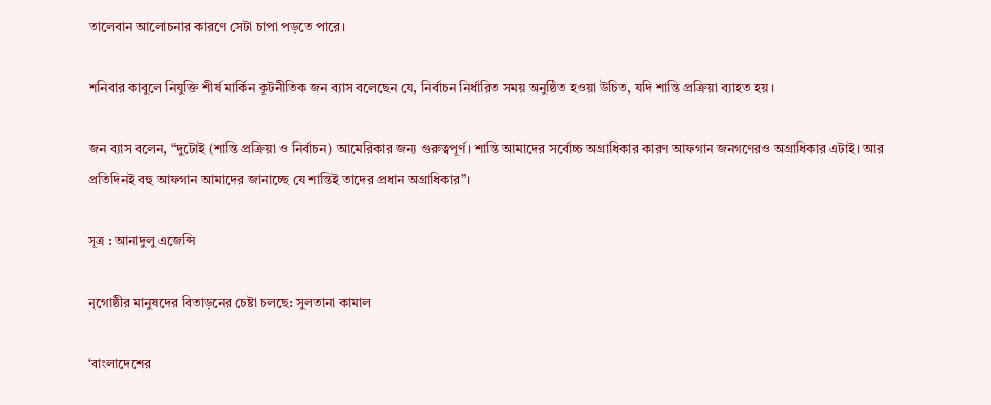তালেবান আলোচনার কারণে সেটা চাপা পড়তে পারে।

শনিবার কাবুলে নিযুক্তি শীর্ষ মার্কিন কূটনীতিক জন ব্যাস বলেছেন যে, নির্বাচন নির্ধারিত সময় অনুষ্ঠিত হওয়া উচিত, যদি শান্তি প্রক্রিয়া ব্যাহত হয়।

জন ব্যাস বলেন, “দুটোই (শান্তি প্রক্রিয়া ও নির্বাচন) আমেরিকার জন্য গুরুত্বপূর্ণ। শান্তি আমাদের সর্বোচ্চ অগ্রাধিকার কারণ আফগান জনগণেরও অগ্রাধিকার এটাই। আর প্রতিদিনই বহু আফগান আমাদের জানাচ্ছে যে শান্তিই তাদের প্রধান অগ্রাধিকার”।

সূত্র : আনাদুলু এজেন্সি

নৃগোষ্ঠীর মানুষদের বিতাড়নের চেষ্টা চলছে: সুলতানা কামাল

‘বাংলাদেশের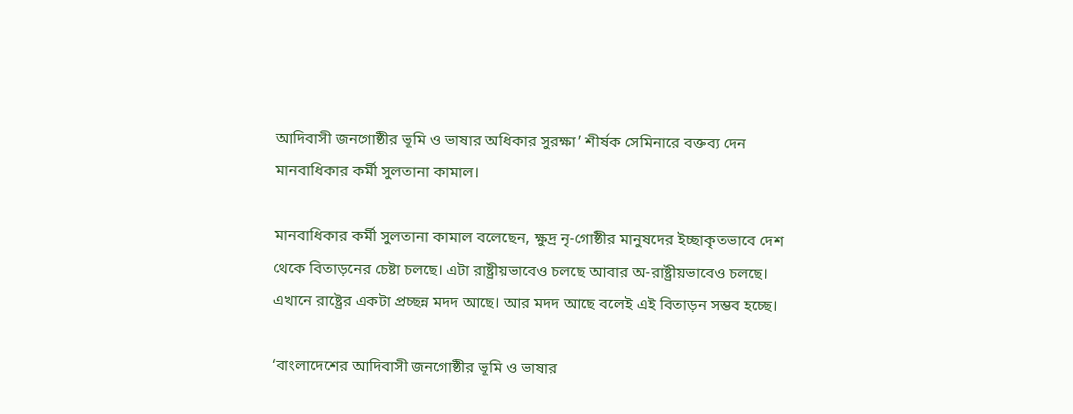আদিবাসী জনগোষ্ঠীর ভূমি ও ভাষার অধিকার সুরক্ষা’ শীর্ষক সেমিনারে বক্তব্য দেন মানবাধিকার কর্মী সুলতানা কামাল।

মানবাধিকার কর্মী সুলতানা কামাল বলেছেন, ক্ষুদ্র নৃ-গোষ্ঠীর মানুষদের ইচ্ছাকৃতভাবে দেশ থেকে বিতাড়নের চেষ্টা চলছে। এটা রাষ্ট্রীয়ভাবেও চলছে আবার অ-রাষ্ট্রীয়ভাবেও চলছে। এখানে রাষ্ট্রের একটা প্রচ্ছন্ন মদদ আছে। আর মদদ আছে বলেই এই বিতাড়ন সম্ভব হচ্ছে।

‘বাংলাদেশের আদিবাসী জনগোষ্ঠীর ভূমি ও ভাষার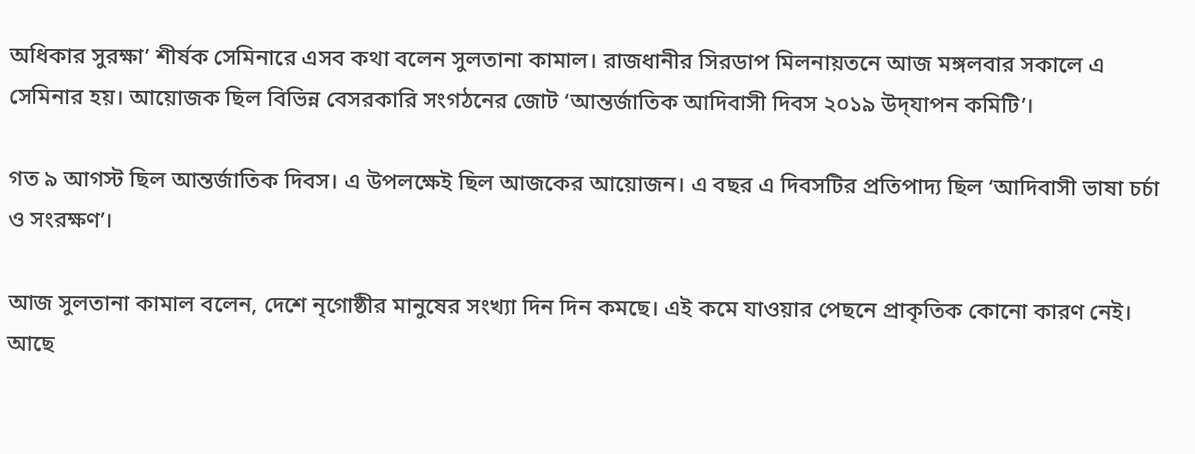অধিকার সুরক্ষা’ শীর্ষক সেমিনারে এসব কথা বলেন সুলতানা কামাল। রাজধানীর সিরডাপ মিলনায়তনে আজ মঙ্গলবার সকালে এ সেমিনার হয়। আয়োজক ছিল বিভিন্ন বেসরকারি সংগঠনের জোট ‘আন্তর্জাতিক আদিবাসী দিবস ২০১৯ উদ্‌যাপন কমিটি’।

গত ৯ আগস্ট ছিল আন্তর্জাতিক দিবস। এ উপলক্ষেই ছিল আজকের আয়োজন। এ বছর এ দিবসটির প্রতিপাদ্য ছিল ‘আদিবাসী ভাষা চর্চা ও সংরক্ষণ’।

আজ সুলতানা কামাল বলেন, দেশে নৃগোষ্ঠীর মানুষের সংখ্যা দিন দিন কমছে। এই কমে যাওয়ার পেছনে প্রাকৃতিক কোনো কারণ নেই। আছে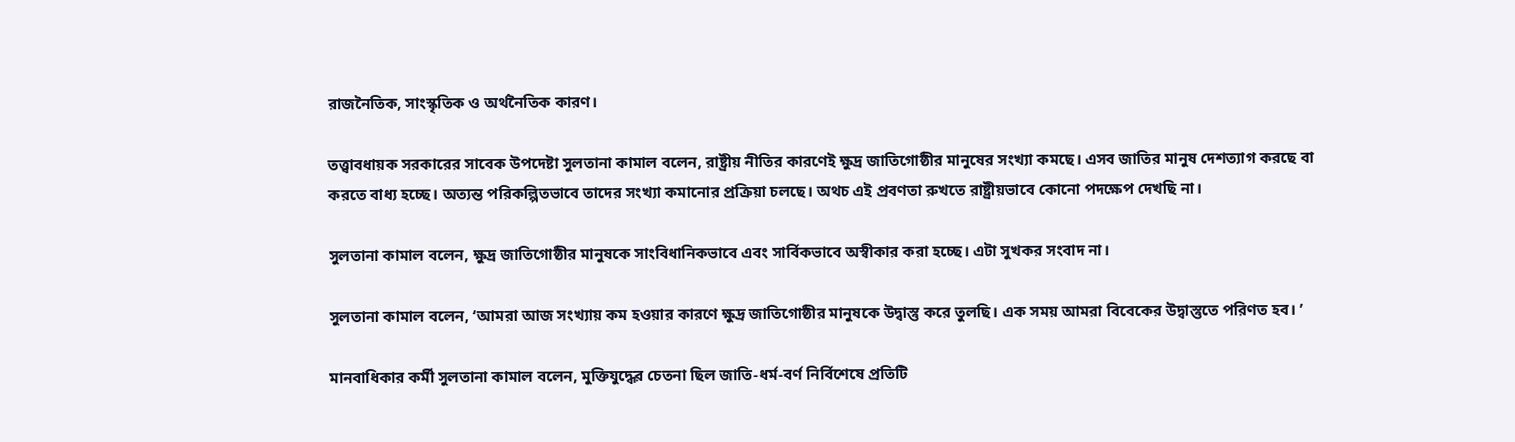রাজনৈতিক, সাংস্কৃতিক ও অর্থনৈতিক কারণ।

তত্ত্বাবধায়ক সরকারের সাবেক উপদেষ্টা সুলতানা কামাল বলেন, রাষ্ট্রীয় নীতির কারণেই ক্ষুদ্র জাতিগোষ্ঠীর মানুষের সংখ্যা কমছে। এসব জাতির মানুষ দেশত্যাগ করছে বা করতে বাধ্য হচ্ছে। অত্যন্ত পরিকল্পিতভাবে তাদের সংখ্যা কমানোর প্রক্রিয়া চলছে। অথচ এই প্রবণতা রুখতে রাষ্ট্রীয়ভাবে কোনো পদক্ষেপ দেখছি না।

সুলতানা কামাল বলেন, ক্ষুদ্র জাতিগোষ্ঠীর মানুষকে সাংবিধানিকভাবে এবং সার্বিকভাবে অস্বীকার করা হচ্ছে। এটা সুখকর সংবাদ না।

সুলতানা কামাল বলেন, ‘আমরা আজ সংখ্যায় কম হওয়ার কারণে ক্ষুদ্র জাতিগোষ্ঠীর মানুষকে উদ্বাস্তু করে তুলছি। এক সময় আমরা বিবেকের উদ্বাস্তুতে পরিণত হব। ’

মানবাধিকার কর্মী সুলতানা কামাল বলেন, মুক্তিযুদ্ধের চেতনা ছিল জাতি-ধর্ম-বর্ণ নির্বিশেষে প্রতিটি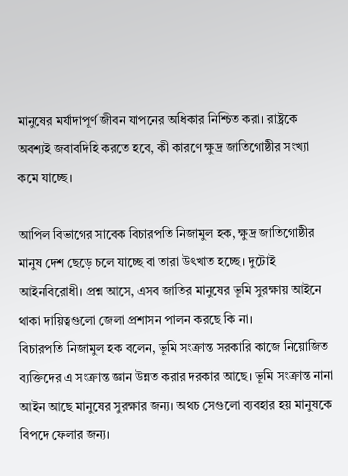মানুষের মর্যাদাপূর্ণ জীবন যাপনের অধিকার নিশ্চিত করা। রাষ্ট্রকে অবশ্যই জবাবদিহি করতে হবে, কী কারণে ক্ষুদ্র জাতিগোষ্ঠীর সংখ্যা কমে যাচ্ছে।

আপিল বিভাগের সাবেক বিচারপতি নিজামুল হক, ক্ষুদ্র জাতিগোষ্ঠীর মানুষ দেশ ছেড়ে চলে যাচ্ছে বা তারা উৎখাত হচ্ছে। দুটোই আইনবিরোধী। প্রশ্ন আসে, এসব জাতির মানুষের ভূমি সুরক্ষায় আইনে থাকা দায়িত্বগুলো জেলা প্রশাসন পালন করছে কি না।
বিচারপতি নিজামুল হক বলেন, ভূমি সংক্রান্ত সরকারি কাজে নিয়োজিত ব্যক্তিদের এ সংক্রান্ত জ্ঞান উন্নত করার দরকার আছে। ভূমি সংক্রান্ত নানা আইন আছে মানুষের সুরক্ষার জন্য। অথচ সেগুলো ব্যবহার হয় মানুষকে বিপদে ফেলার জন্য।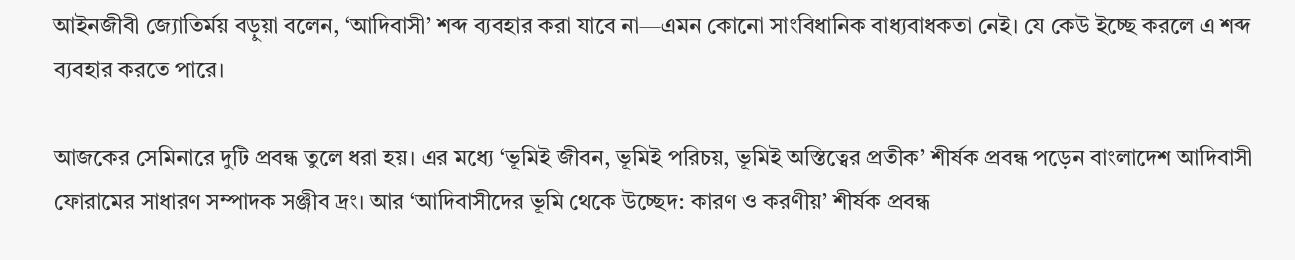আইনজীবী জ্যোতির্ময় বড়ুয়া বলেন, ‘আদিবাসী’ শব্দ ব্যবহার করা যাবে না—এমন কোনো সাংবিধানিক বাধ্যবাধকতা নেই। যে কেউ ইচ্ছে করলে এ শব্দ ব্যবহার করতে পারে।

আজকের সেমিনারে দুটি প্রবন্ধ তুলে ধরা হয়। এর মধ্যে ‘ভূমিই জীবন, ভূমিই পরিচয়, ভূমিই অস্তিত্বের প্রতীক’ শীর্ষক প্রবন্ধ পড়েন বাংলাদেশ আদিবাসী ফোরামের সাধারণ সম্পাদক সঞ্জীব দ্রং। আর ‘আদিবাসীদের ভূমি থেকে উচ্ছেদ: কারণ ও করণীয়’ শীর্ষক প্রবন্ধ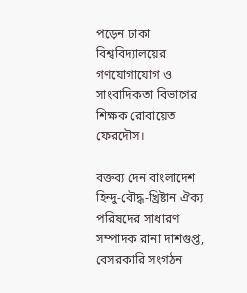পড়েন ঢাকা বিশ্ববিদ্যালয়ের গণযোগাযোগ ও সাংবাদিকতা বিভাগের শিক্ষক রোবায়েত ফেরদৌস।

বক্তব্য দেন বাংলাদেশ হিন্দু-বৌদ্ধ-খ্রিষ্টান ঐক্য পরিষদের সাধারণ সম্পাদক রানা দাশগুপ্ত, বেসরকারি সংগঠন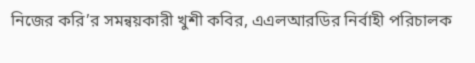নিজের করি’র সমন্বয়কারী খুশী কবির, এএলআরডির নির্বাহী পরিচালক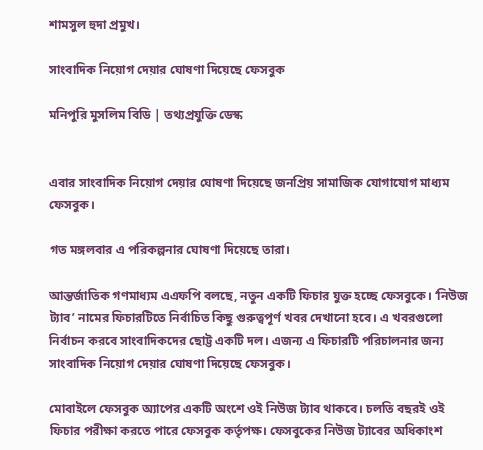শামসুল হুদা প্রমুখ।

সাংবাদিক নিয়োগ দেয়ার ঘোষণা দিয়েছে ফেসবুক

মনিপুরি মুসলিম বিডি | তথ্যপ্রযুক্তি ডেস্ক


এবার সাংবাদিক নিয়োগ দেয়ার ঘোষণা দিয়েছে জনপ্রিয় সামাজিক যোগাযোগ মাধ্যম ফেসবুক।

গত মঙ্গলবার এ পরিকল্পনার ঘোষণা দিয়েছে তারা।

আন্তর্জাতিক গণমাধ্যম এএফপি বলছে, নতুন একটি ফিচার যুক্ত হচ্ছে ফেসবুকে। ‘নিউজ ট্যাব’ নামের ফিচারটিতে নির্বাচিত কিছু গুরুত্বপূর্ণ খবর দেখানো হবে। এ খবরগুলো নির্বাচন করবে সাংবাদিকদের ছোট্ট একটি দল। এজন্য এ ফিচারটি পরিচালনার জন্য সাংবাদিক নিয়োগ দেয়ার ঘোষণা দিয়েছে ফেসবুক।

মোবাইলে ফেসবুক অ্যাপের একটি অংশে ওই নিউজ ট্যাব থাকবে। চলতি বছরই ওই ফিচার পরীক্ষা করতে পারে ফেসবুক কর্তৃপক্ষ। ফেসবুকের নিউজ ট্যাবের অধিকাংশ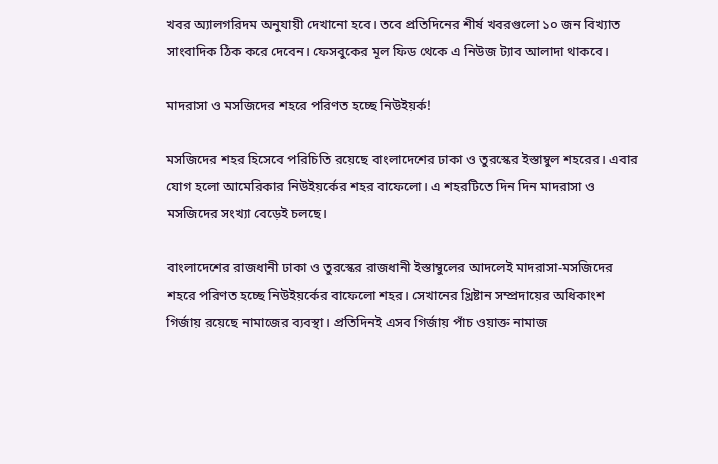খবর অ্যালগরিদম অনুযায়ী দেখানো হবে। তবে প্রতিদিনের শীর্ষ খবরগুলো ১০ জন বিখ্যাত সাংবাদিক ঠিক করে দেবেন। ফেসবুকের মূল ফিড থেকে এ নিউজ ট্যাব আলাদা থাকবে।

মাদরাসা ও মসজিদের শহরে পরিণত হচ্ছে নিউইয়র্ক!

মসজিদের শহর হিসেবে পরিচিতি রয়েছে বাংলাদেশের ঢাকা ও তুরস্কের ইস্তাম্বুল শহরের। এবার যোগ হলো আমেরিকার নিউইয়র্কের শহর বাফেলো। এ শহরটিতে দিন দিন মাদরাসা ও মসজিদের সংখ্যা বেড়েই চলছে।

বাংলাদেশের রাজধানী ঢাকা ও তুরস্কের রাজধানী ইস্তাম্বুলের আদলেই মাদরাসা-মসজিদের শহরে পরিণত হচ্ছে নিউইয়র্কের বাফেলো শহর। সেখানের খ্রিষ্টান সম্প্রদায়ের অধিকাংশ গির্জায় রয়েছে নামাজের ব্যবস্থা। প্রতিদিনই এসব গির্জায় পাঁচ ওয়াক্ত নামাজ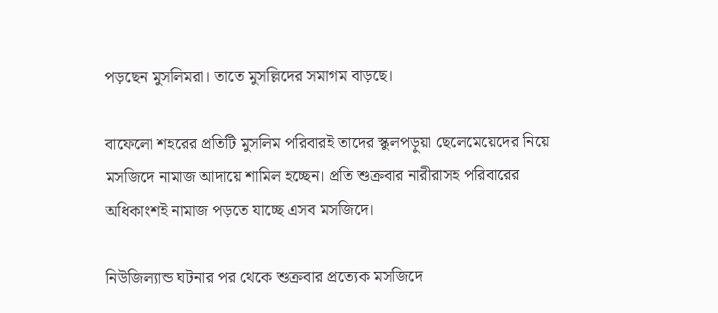পড়ছেন মুসলিমরা। তাতে মুসল্লিদের সমাগম বাড়ছে।

বাফেলো শহরের প্রতিটি মুসলিম পরিবারই তাদের স্কুলপড়ুয়া ছেলেমেয়েদের নিয়ে মসজিদে নামাজ আদায়ে শামিল হচ্ছেন। প্রতি শুক্রবার নারীরাসহ পরিবারের অধিকাংশই নামাজ পড়তে যাচ্ছে এসব মসজিদে।

নিউজিল্যান্ড ঘটনার পর থেকে শুক্রবার প্রত্যেক মসজিদে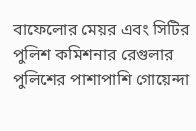বাফেলোর মেয়র এবং সিটির পুলিশ কমিশনার রেগুলার পুলিশের পাশাপাশি গোয়েন্দা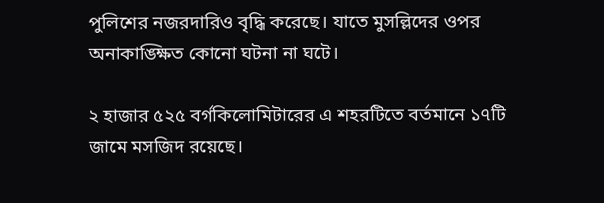পুলিশের নজরদারিও বৃদ্ধি করেছে। যাতে মুসল্লিদের ওপর অনাকাঙ্ক্ষিত কোনো ঘটনা না ঘটে।

২ হাজার ৫২৫ বর্গকিলোমিটারের এ শহরটিতে বর্তমানে ১৭টি জামে মসজিদ রয়েছে।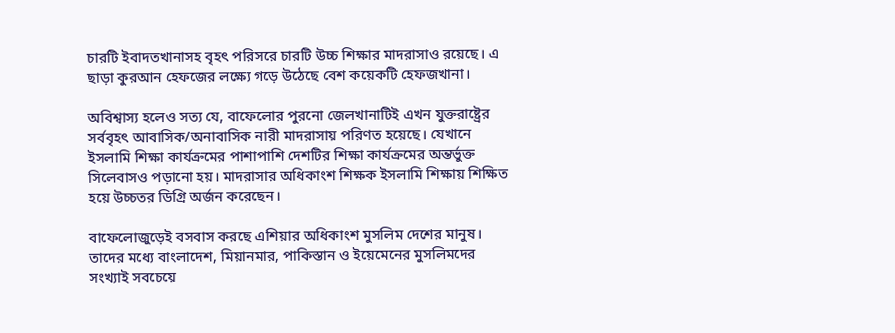চারটি ইবাদতখানাসহ বৃহৎ পরিসরে চারটি উচ্চ শিক্ষার মাদরাসাও রয়েছে। এ ছাড়া কুরআন হেফজের লক্ষ্যে গড়ে উঠেছে বেশ কয়েকটি হেফজখানা।

অবিশ্বাস্য হলেও সত্য যে, বাফেলোর পুরনো জেলখানাটিই এখন যুক্তরাষ্ট্রের সর্ববৃহৎ আবাসিক/অনাবাসিক নারী মাদরাসায় পরিণত হয়েছে। যেখানে ইসলামি শিক্ষা কার্যক্রমের পাশাপাশি দেশটির শিক্ষা কার্যক্রমের অন্তর্ভুক্ত সিলেবাসও পড়ানো হয়। মাদরাসার অধিকাংশ শিক্ষক ইসলামি শিক্ষায় শিক্ষিত হয়ে উচ্চতর ডিগ্রি অর্জন করেছেন।

বাফেলোজুড়েই বসবাস করছে এশিয়ার অধিকাংশ মুসলিম দেশের মানুষ। তাদের মধ্যে বাংলাদেশ, মিয়ানমার, পাকিস্তান ও ইয়েমেনের মুসলিমদের সংখ্যাই সবচেয়ে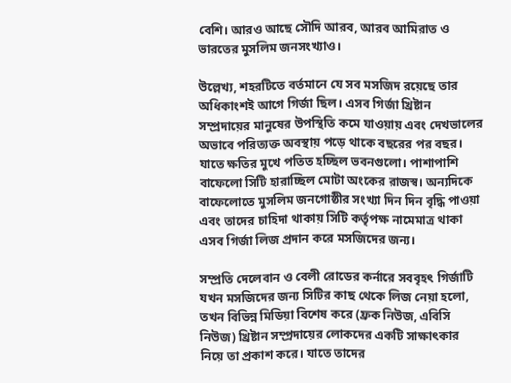বেশি। আরও আছে সৌদি আরব, আরব আমিরাত ও ভারতের মুসলিম জনসংখ্যাও।

উল্লেখ্য, শহরটিতে বর্তমানে যে সব মসজিদ রয়েছে তার অধিকাংশই আগে গির্জা ছিল। এসব গির্জা খ্রিষ্টান সম্প্রদায়ের মানুষের উপস্থিতি কমে যাওয়ায় এবং দেখভালের অভাবে পরিত্যক্ত অবস্থায় পড়ে থাকে বছরের পর বছর। যাতে ক্ষতির মুখে পতিত হচ্ছিল ভবনগুলো। পাশাপাশি বাফেলো সিটি হারাচ্ছিল মোটা অংকের রাজস্ব। অন্যদিকে বাফেলোতে মুসলিম জনগোষ্ঠীর সংখ্যা দিন দিন বৃদ্ধি পাওয়া এবং তাদের চাহিদা থাকায় সিটি কর্তৃপক্ষ নামেমাত্র থাকা এসব গির্জা লিজ প্রদান করে মসজিদের জন্য।

সম্প্রতি দেলেবান ও বেলী রোডের কর্নারে সববৃহৎ গির্জাটি যখন মসজিদের জন্য সিটির কাছ থেকে লিজ নেয়া হলো, তখন বিভিন্ন মিডিয়া বিশেষ করে (ফ্রক নিউজ, এবিসি নিউজ) খ্রিষ্টান সম্প্রদায়ের লোকদের একটি সাক্ষাৎকার নিয়ে তা প্রকাশ করে। যাতে তাদের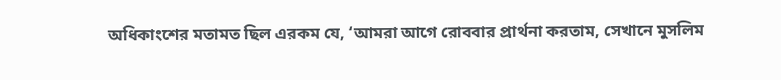অধিকাংশের মতামত ছিল এরকম যে, ‘আমরা আগে রোববার প্রার্থনা করতাম, সেখানে মুসলিম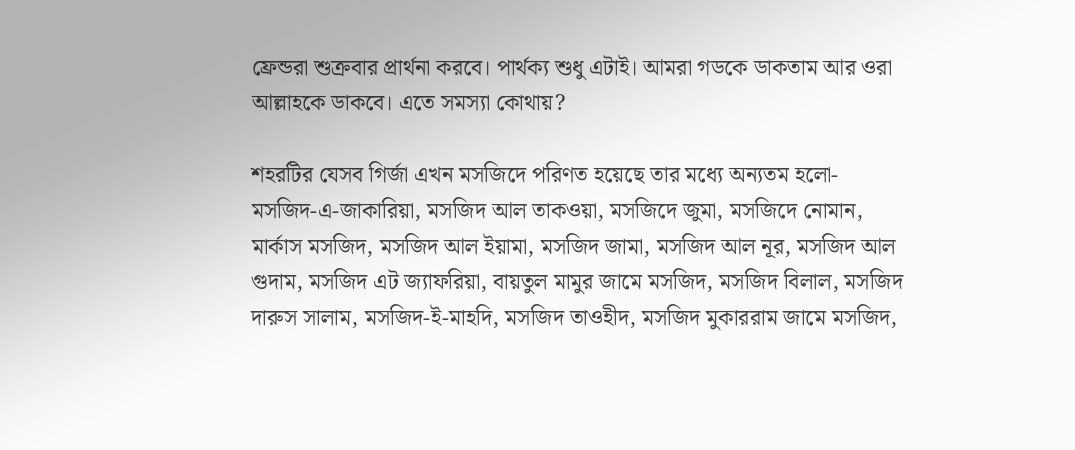ফ্রেন্ডরা শুক্রবার প্রার্থনা করবে। পার্থক্য শুধু এটাই। আমরা গডকে ডাকতাম আর ওরা আল্লাহকে ডাকবে। এতে সমস্যা কোথায়?

শহরটির যেসব গির্জা এখন মসজিদে পরিণত হয়েছে তার মধ্যে অন্যতম হলো-
মসজিদ-এ-জাকারিয়া, মসজিদ আল তাকওয়া, মসজিদে জুমা, মসজিদে নোমান, মার্কাস মসজিদ, মসজিদ আল ইয়ামা, মসজিদ জামা, মসজিদ আল নূর, মসজিদ আল গুদাম, মসজিদ এট জ্যাফরিয়া, বায়তুল মামুর জামে মসজিদ, মসজিদ বিলাল, মসজিদ দারুস সালাম, মসজিদ-ই-মাহদি, মসজিদ তাওহীদ, মসজিদ মুকাররাম জামে মসজিদ,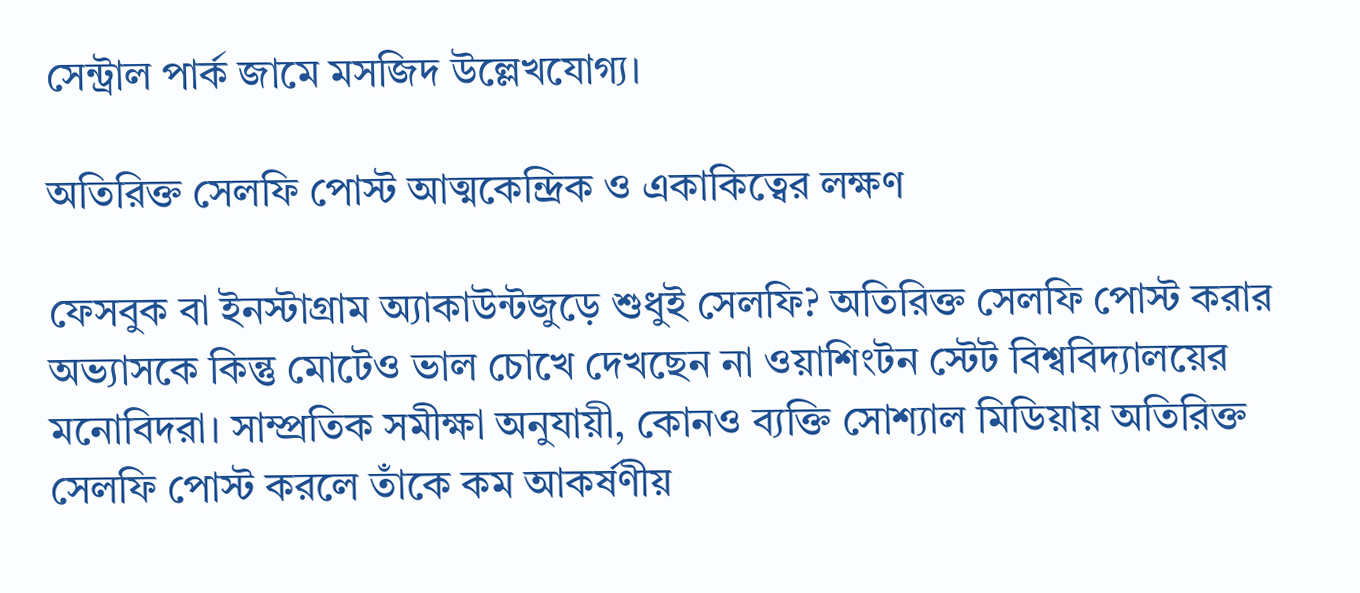সেন্ট্রাল পার্ক জামে মসজিদ উল্লেখযোগ্য।

অতিরিক্ত সেলফি পোস্ট আত্মকেন্দ্রিক ও একাকিত্বের লক্ষণ

ফেসবুক বা ইনস্টাগ্রাম অ্যাকাউন্টজুড়ে শুধুই সেলফি? অতিরিক্ত সেলফি পোস্ট করার অভ্যাসকে কিন্তু মোটেও ভাল চোখে দেখছেন না ওয়াশিংটন স্টেট বিশ্ববিদ্যালয়ের মনোবিদরা। সাম্প্রতিক সমীক্ষা অনুযায়ী, কোনও ব্যক্তি সোশ্যাল মিডিয়ায় অতিরিক্ত সেলফি পোস্ট করলে তাঁকে কম আকর্ষণীয়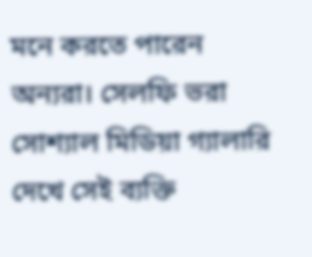মনে করতে পারেন অন্যরা। সেলফি ভরা সোশ্যাল মিডিয়া গ্যালারি দেখে সেই ব্যক্তি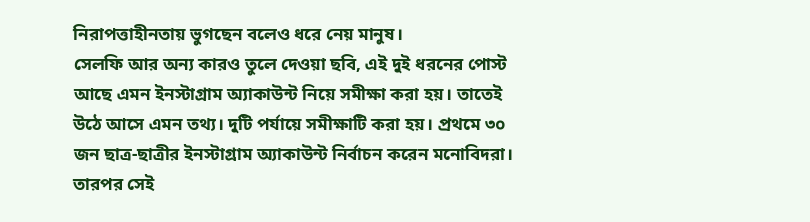নিরাপত্তাহীনতায় ভুগছেন বলেও ধরে নেয় মানুষ।
সেলফি আর অন্য কারও তুলে দেওয়া ছবি, এই দুই ধরনের পোস্ট আছে এমন ইনস্টাগ্রাম অ্যাকাউন্ট নিয়ে সমীক্ষা করা হয়। তাতেই উঠে আসে এমন তথ্য। দুটি পর্যায়ে সমীক্ষাটি করা হয়। প্রথমে ৩০ জন ছাত্র-ছাত্রীর ইনস্টাগ্রাম অ্যাকাউন্ট নির্বাচন করেন মনোবিদরা। তারপর সেই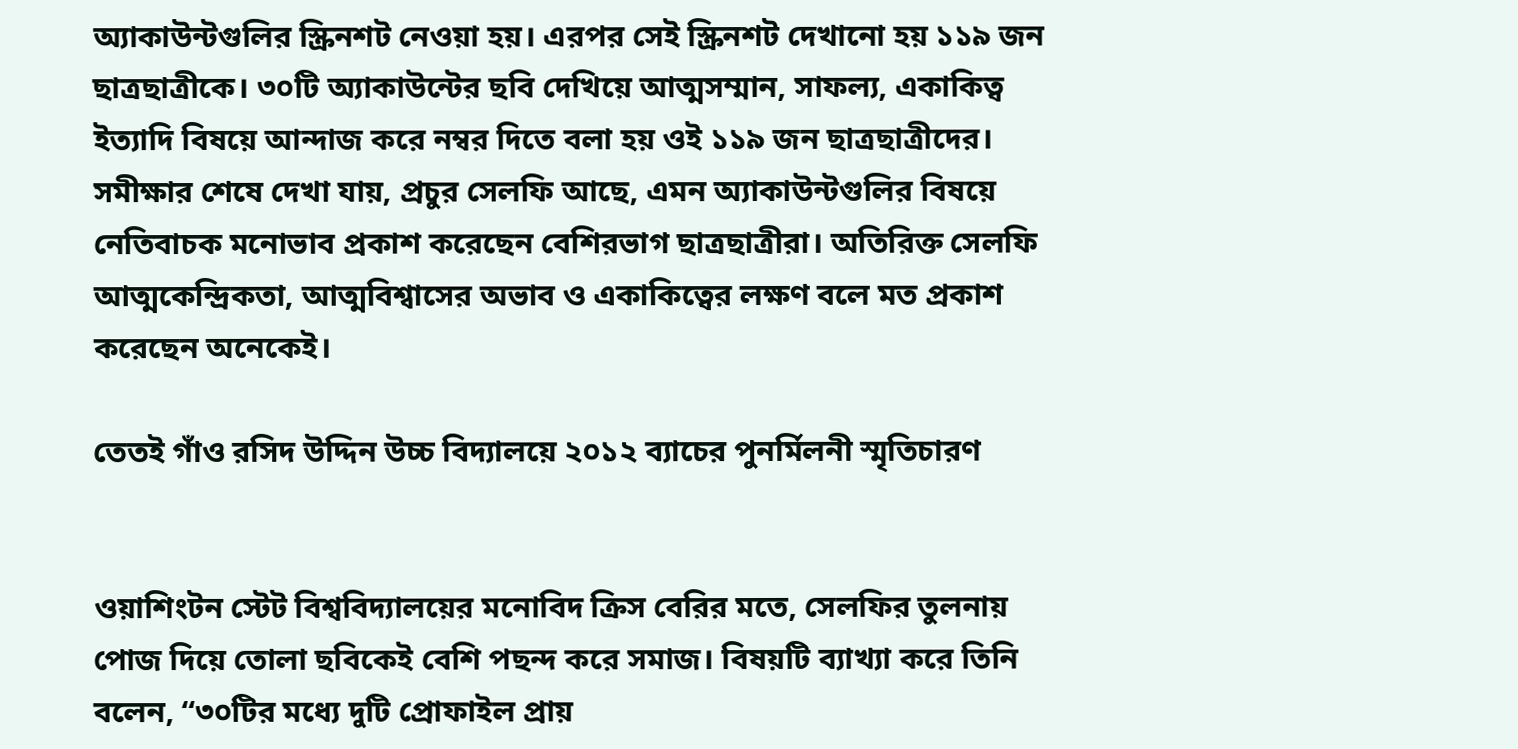অ্যাকাউন্টগুলির স্ক্রিনশট নেওয়া হয়। এরপর সেই স্ক্রিনশট দেখানো হয় ১১৯ জন ছাত্রছাত্রীকে। ৩০টি অ্যাকাউন্টের ছবি দেখিয়ে আত্মসম্মান, সাফল্য, একাকিত্ব ইত্যাদি বিষয়ে আন্দাজ করে নম্বর দিতে বলা হয় ওই ১১৯ জন ছাত্রছাত্রীদের।
সমীক্ষার শেষে দেখা যায়, প্রচুর সেলফি আছে, এমন অ্যাকাউন্টগুলির বিষয়ে নেতিবাচক মনোভাব প্রকাশ করেছেন বেশিরভাগ ছাত্রছাত্রীরা। অতিরিক্ত সেলফি আত্মকেন্দ্রিকতা, আত্মবিশ্বাসের অভাব ও একাকিত্বের লক্ষণ বলে মত প্রকাশ করেছেন অনেকেই।

তেতই গাঁও রসিদ উদ্দিন উচ্চ বিদ্যালয়ে ২০১২ ব্যাচের পুনর্মিলনী স্মৃতিচারণ


ওয়াশিংটন স্টেট বিশ্ববিদ্যালয়ের মনোবিদ ক্রিস বেরির মতে, সেলফির তুলনায় পোজ দিয়ে তোলা ছবিকেই বেশি পছন্দ করে সমাজ। বিষয়টি ব্যাখ্যা করে তিনি বলেন, “৩০টির মধ্যে দুটি প্রোফাইল প্রায়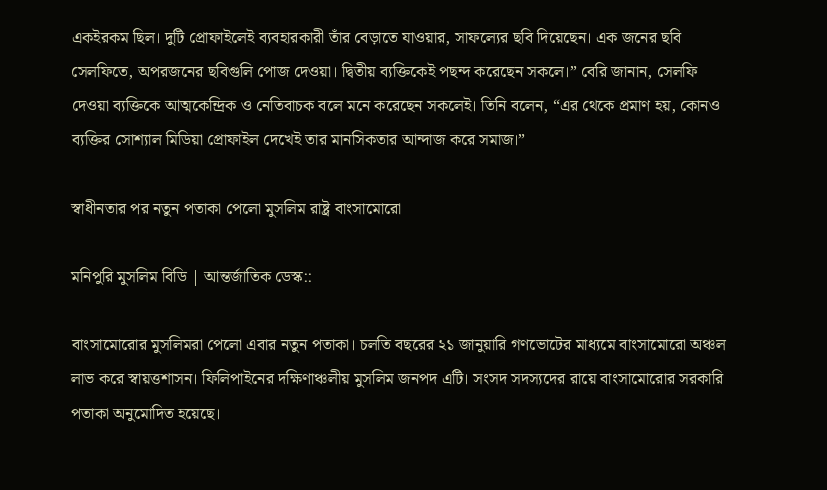একইরকম ছিল। দুটি প্রোফাইলেই ব্যবহারকারী তাঁর বেড়াতে যাওয়ার, সাফল্যের ছবি দিয়েছেন। এক জনের ছবি সেলফিতে, অপরজনের ছবিগুলি পোজ দেওয়া। দ্বিতীয় ব্যক্তিকেই পছন্দ করেছেন সকলে।” বেরি জানান, সেলফি দেওয়া ব্যক্তিকে আত্মকেন্দ্রিক ও নেতিবাচক বলে মনে করেছেন সকলেই। তিনি বলেন, “এর থেকে প্রমাণ হয়, কোনও ব্যক্তির সোশ্যাল মিডিয়া প্রোফাইল দেখেই তার মানসিকতার আন্দাজ করে সমাজ।”

স্বাধীনতার পর নতুন পতাকা পেলো মুসলিম রাষ্ট্র বাংসামোরো

মনিপুরি মুসলিম বিডি | আন্তর্জাতিক ডেস্ক::

বাংসামোরোর মুসলিমরা পেলো এবার নতুন পতাকা। চলতি বছরের ২১ জানুয়ারি গণভোটের মাধ্যমে বাংসামোরো অঞ্চল লাভ করে স্বায়ত্তশাসন। ফিলিপাইনের দক্ষিণাঞ্চলীয় মুসলিম জনপদ এটি। সংসদ সদস্যদের রায়ে বাংসামোরোর সরকারি পতাকা অনুমোদিত হয়েছে।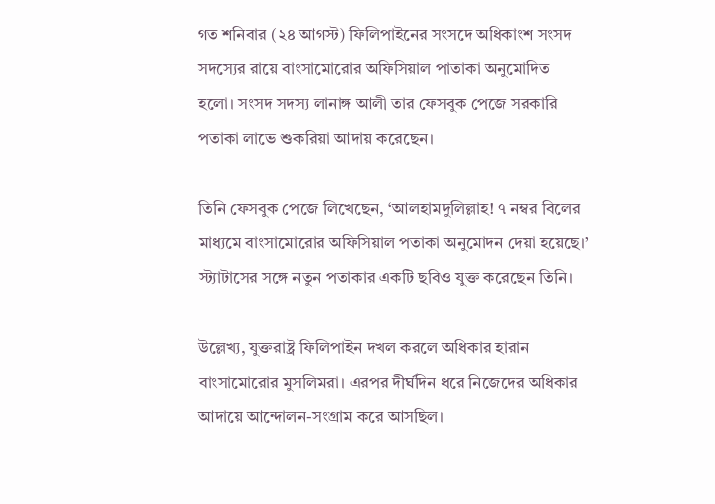গত শনিবার (২৪ আগস্ট) ফিলিপাইনের সংসদে অধিকাংশ সংসদ সদস্যের রায়ে বাংসামোরোর অফিসিয়াল পাতাকা অনুমোদিত হলো। সংসদ সদস্য লানাঙ্গ আলী তার ফেসবুক পেজে সরকারি পতাকা লাভে শুকরিয়া আদায় করেছেন।

তিনি ফেসবুক পেজে লিখেছেন, ‘আলহামদুলিল্লাহ! ৭ নম্বর বিলের মাধ্যমে বাংসামোরোর অফিসিয়াল পতাকা অনুমোদন দেয়া হয়েছে।’ স্ট্যাটাসের সঙ্গে নতুন পতাকার একটি ছবিও যুক্ত করেছেন তিনি।

উল্লেখ্য, যুক্তরাষ্ট্র ফিলিপাইন দখল করলে অধিকার হারান বাংসামোরোর মুসলিমরা। এরপর দীর্ঘদিন ধরে নিজেদের অধিকার আদায়ে আন্দোলন-সংগ্রাম করে আসছিল।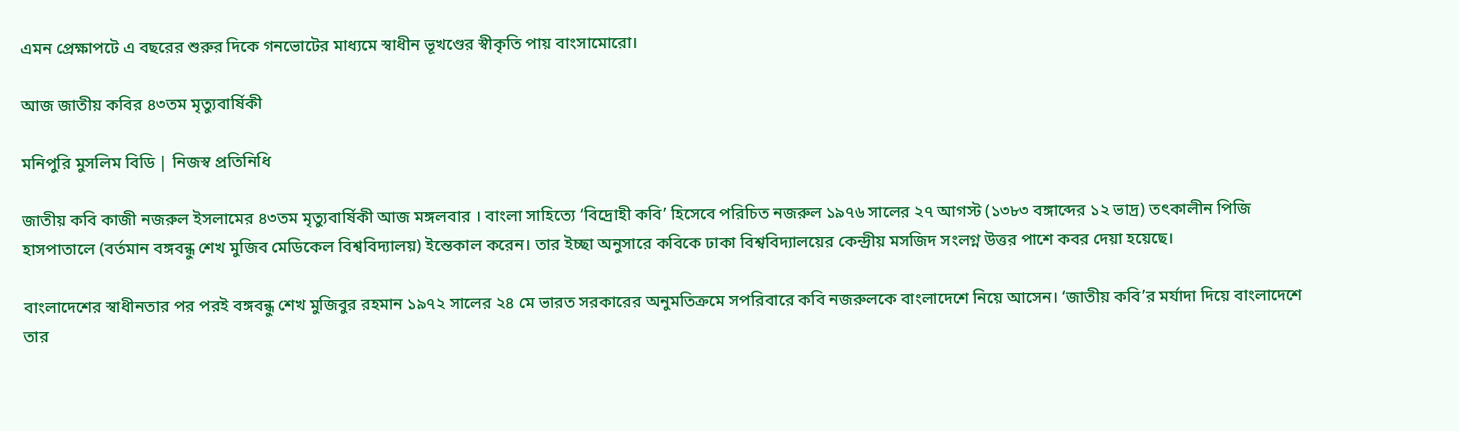এমন প্রেক্ষাপটে এ বছরের শুরুর দিকে গনভোটের মাধ্যমে স্বাধীন ভূখণ্ডের স্বীকৃতি পায় বাংসামোরো।

আজ জাতীয় কবির ৪৩তম মৃত্যুবার্ষিকী

মনিপুরি মুসলিম বিডি | নিজস্ব প্রতিনিধি

জাতীয় কবি কাজী নজরুল ইসলামের ৪৩তম মৃত্যুবার্ষিকী আজ মঙ্গলবার । বাংলা সাহিত্যে ‘বিদ্রোহী কবি’ হিসেবে পরিচিত নজরুল ১৯৭৬ সালের ২৭ আগস্ট (১৩৮৩ বঙ্গাব্দের ১২ ভাদ্র) তৎকালীন পিজি হাসপাতালে (বর্তমান বঙ্গবন্ধু শেখ মুজিব মেডিকেল বিশ্ববিদ্যালয়) ইন্তেকাল করেন। তার ইচ্ছা অনুসারে কবিকে ঢাকা বিশ্ববিদ্যালয়ের কেন্দ্রীয় মসজিদ সংলগ্ন উত্তর পাশে কবর দেয়া হয়েছে।

বাংলাদেশের স্বাধীনতার পর পরই বঙ্গবন্ধু শেখ মুজিবুর রহমান ১৯৭২ সালের ২৪ মে ভারত সরকারের অনুমতিক্রমে সপরিবারে কবি নজরুলকে বাংলাদেশে নিয়ে আসেন। ‘জাতীয় কবি’র মর্যাদা দিয়ে বাংলাদেশে তার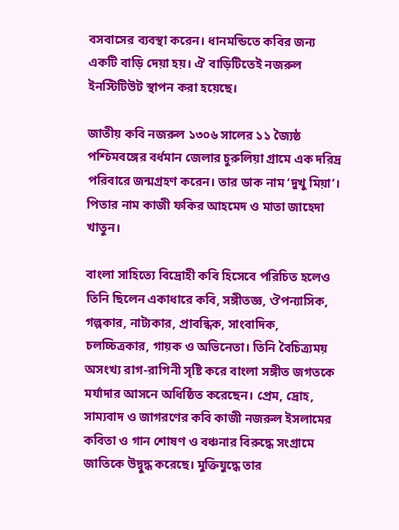বসবাসের ব্যবস্থা করেন। ধানমন্ডিতে কবির জন্য একটি বাড়ি দেয়া হয়। ঐ বাড়িটিতেই নজরুল ইনস্টিটিউট স্থাপন করা হয়েছে।

জাতীয় কবি নজরুল ১৩০৬ সালের ১১ জ্যৈষ্ঠ পশ্চিমবঙ্গের বর্ধমান জেলার চুরুলিয়া গ্রামে এক দরিদ্র পরিবারে জন্মগ্রহণ করেন। তার ডাক নাম ‘দুখু মিয়া’। পিতার নাম কাজী ফকির আহমেদ ও মাতা জাহেদা খাতুন।

বাংলা সাহিত্যে বিদ্রোহী কবি হিসেবে পরিচিত হলেও তিনি ছিলেন একাধারে কবি, সঙ্গীতজ্ঞ, ঔপন্যাসিক, গল্পকার, নাট্যকার, প্রাবন্ধিক, সাংবাদিক, চলচ্চিত্রকার, গায়ক ও অভিনেতা। তিনি বৈচিত্র্যময় অসংখ্য রাগ-রাগিনী সৃষ্টি করে বাংলা সঙ্গীত জগতকে মর্যাদার আসনে অধিষ্ঠিত করেছেন। প্রেম, দ্রোহ, সাম্যবাদ ও জাগরণের কবি কাজী নজরুল ইসলামের কবিতা ও গান শোষণ ও বঞ্চনার বিরুদ্ধে সংগ্রামে জাতিকে উদ্বুদ্ধ করেছে। মুক্তিযুদ্ধে তার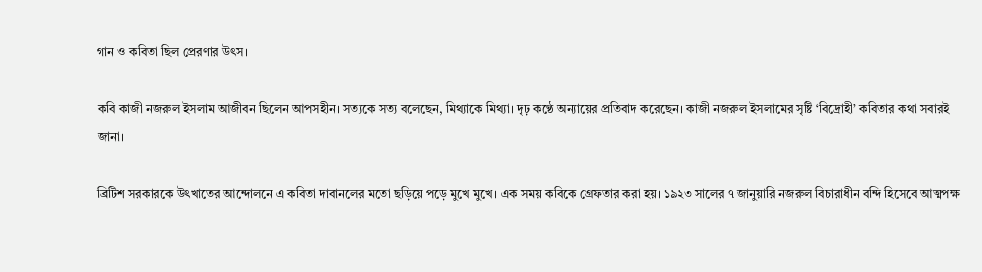গান ও কবিতা ছিল প্রেরণার উৎস।

কবি কাজী নজরুল ইসলাম আজীবন ছিলেন আপসহীন। সত্যকে সত্য বলেছেন, মিথ্যাকে মিথ্যা। দৃঢ় কণ্ঠে অন্যায়ের প্রতিবাদ করেছেন। কাজী নজরুল ইসলামের সৃষ্টি ‘বিদ্রোহী’ কবিতার কথা সবারই জানা।

ব্রিটিশ সরকারকে উৎখাতের আন্দোলনে এ কবিতা দাবানলের মতো ছড়িয়ে পড়ে মুখে মুখে। এক সময় কবিকে গ্রেফতার করা হয়। ১৯২৩ সালের ৭ জানুয়ারি নজরুল বিচারাধীন বন্দি হিসেবে আত্মপক্ষ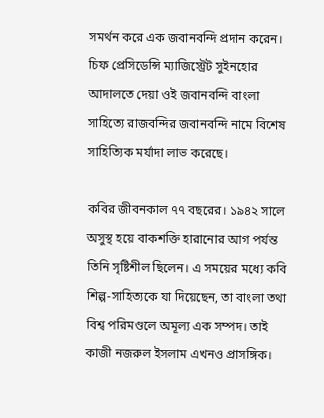সমর্থন করে এক জবানবন্দি প্রদান করেন। চিফ প্রেসিডেন্সি ম্যাজিস্ট্রেট সুইনহোর আদালতে দেয়া ওই জবানবন্দি বাংলা সাহিত্যে রাজবন্দির জবানবন্দি নামে বিশেষ সাহিত্যিক মর্যাদা লাভ করেছে।

কবির জীবনকাল ৭৭ বছরের। ১৯৪২ সালে অসুস্থ হয়ে বাকশক্তি হারানোর আগ পর্যন্ত তিনি সৃষ্টিশীল ছিলেন। এ সময়ের মধ্যে কবি শিল্প-সাহিত্যকে যা দিয়েছেন, তা বাংলা তথা বিশ্ব পরিমণ্ডলে অমূল্য এক সম্পদ। তাই কাজী নজরুল ইসলাম এখনও প্রাসঙ্গিক।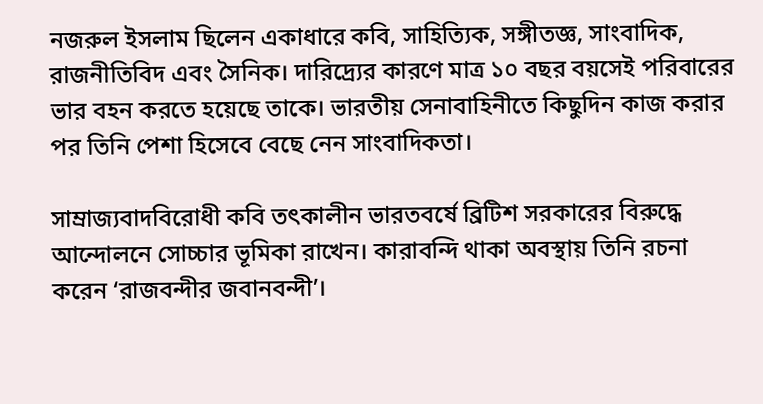নজরুল ইসলাম ছিলেন একাধারে কবি, সাহিত্যিক, সঙ্গীতজ্ঞ, সাংবাদিক, রাজনীতিবিদ এবং সৈনিক। দারিদ্র্যের কারণে মাত্র ১০ বছর বয়সেই পরিবারের ভার বহন করতে হয়েছে তাকে। ভারতীয় সেনাবাহিনীতে কিছুদিন কাজ করার পর তিনি পেশা হিসেবে বেছে নেন সাংবাদিকতা।

সাম্রাজ্যবাদবিরোধী কবি তৎকালীন ভারতবর্ষে ব্রিটিশ সরকারের বিরুদ্ধে আন্দোলনে সোচ্চার ভূমিকা রাখেন। কারাবন্দি থাকা অবস্থায় তিনি রচনা করেন ‘রাজবন্দীর জবানবন্দী’।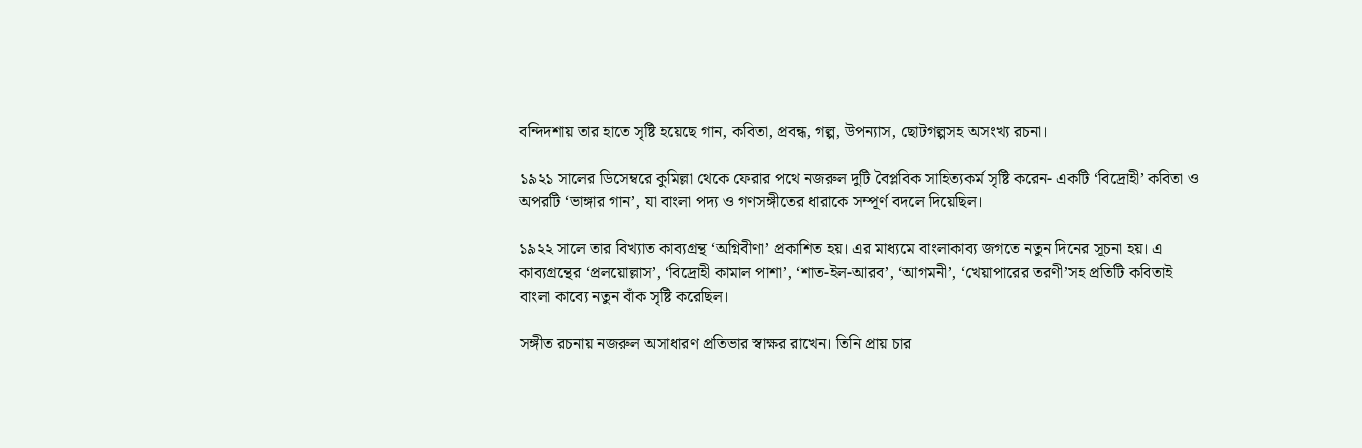বন্দিদশায় তার হাতে সৃষ্টি হয়েছে গান, কবিতা, প্রবন্ধ, গল্প, উপন্যাস, ছোটগল্পসহ অসংখ্য রচনা।

১৯২১ সালের ডিসেম্বরে কুমিল্লা থেকে ফেরার পথে নজরুল দুটি বৈপ্লবিক সাহিত্যকর্ম সৃষ্টি করেন- একটি ‘বিদ্রোহী’ কবিতা ও অপরটি ‘ভাঙ্গার গান’, যা বাংলা পদ্য ও গণসঙ্গীতের ধারাকে সম্পূর্ণ বদলে দিয়েছিল।

১৯২২ সালে তার বিখ্যাত কাব্যগ্রন্থ ‘অগ্নিবীণা’ প্রকাশিত হয়। এর মাধ্যমে বাংলাকাব্য জগতে নতুন দিনের সূচনা হয়। এ কাব্যগ্রন্থের ‘প্রলয়োল্লাস’, ‘বিদ্রোহী কামাল পাশা’, ‘শাত-ইল-আরব’, ‘আগমনী’, ‘খেয়াপারের তরণী’সহ প্রতিটি কবিতাই বাংলা কাব্যে নতুন বাঁক সৃষ্টি করেছিল।

সঙ্গীত রচনায় নজরুল অসাধারণ প্রতিভার স্বাক্ষর রাখেন। তিনি প্রায় চার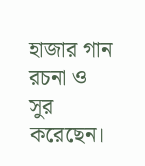হাজার গান রচনা ও সুর করেছেন।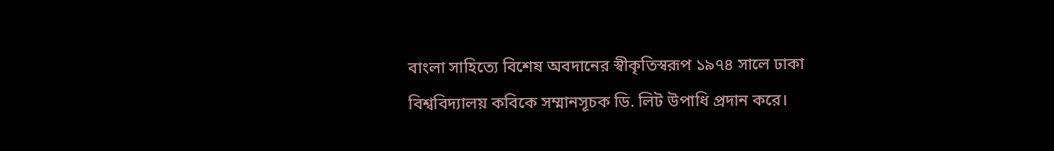বাংলা সাহিত্যে বিশেষ অবদানের স্বীকৃতিস্বরূপ ১৯৭৪ সালে ঢাকা বিশ্ববিদ্যালয় কবিকে সম্মানসূচক ডি. লিট উপাধি প্রদান করে।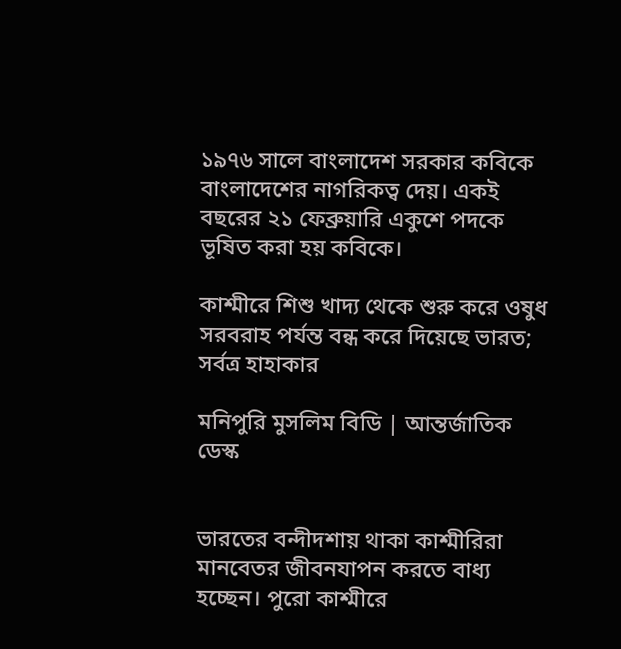১৯৭৬ সালে বাংলাদেশ সরকার কবিকে বাংলাদেশের নাগরিকত্ব দেয়। একই বছরের ২১ ফেব্রুয়ারি একুশে পদকে ভূষিত করা হয় কবিকে।

কাশ্মীরে শিশু খাদ্য থেকে শুরু করে ওষুধ সরবরাহ পর্যন্ত বন্ধ করে দিয়েছে ভারত; সর্বত্র হাহাকার

মনিপুরি মুসলিম বিডি | আন্তর্জাতিক ডেস্ক


ভারতের বন্দীদশায় থাকা কাশ্মীরিরা মানবেতর জীবনযাপন করতে বাধ্য হচ্ছেন। পুরো কাশ্মীরে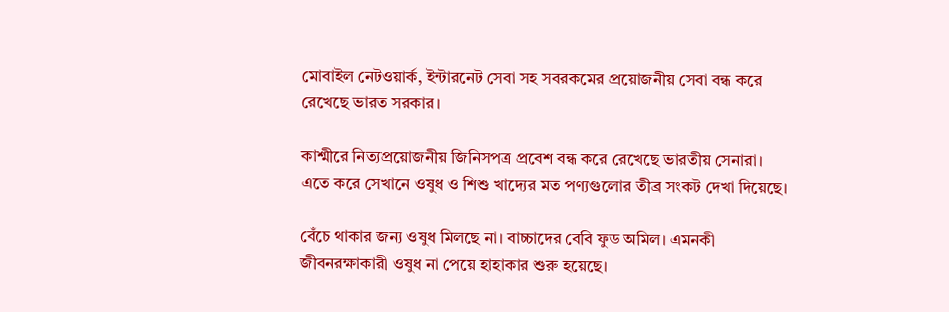মোবাইল নেটওয়ার্ক, ইন্টারনেট সেবা সহ সবরকমের প্রয়োজনীয় সেবা বন্ধ করে রেখেছে ভারত সরকার।

কাশ্মীরে নিত্যপ্রয়োজনীয় জিনিসপত্র প্রবেশ বন্ধ করে রেখেছে ভারতীয় সেনারা। এতে করে সেখানে ওষুধ ও শিশু খাদ্যের মত পণ্যগুলোর তীব্র সংকট দেখা দিয়েছে।

বেঁচে থাকার জন্য ওষুধ মিলছে না। বাচ্চাদের বেবি ফুড অমিল। এমনকী জীবনরক্ষাকারী ওষুধ না পেয়ে হাহাকার শুরু হয়েছে।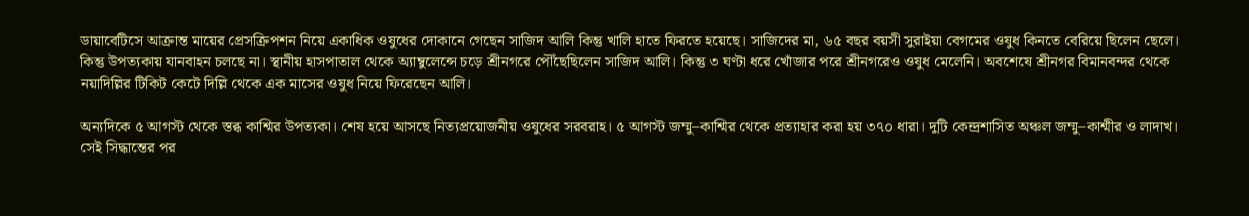ডায়াবেটিসে আক্রান্ত মায়ের প্রেসক্রিপশন নিয়ে একাধিক ওষুধের দোকানে গেছেন সাজিদ আলি কিন্তু খালি হাতে ফিরতে হয়েছে। সাজিদের মা, ৬৫ বছর বয়সী সুরাইয়া বেগমের ওষুধ কিনতে বেরিয়ে ছিলেন ছেলে। কিন্তু উপত্যকায় যানবাহন চলছে না। স্থানীয় হাসপাতাল থেকে অ্যাম্বুলেন্সে চড়ে শ্রীনগরে পৌঁছেছিলেন সাজিদ আলি। কিন্তু ৩ ঘণ্টা ধরে খোঁজার পরে শ্রীনগরেও ওষুধ মেলেনি। অবশেষে শ্রীনগর বিমানবন্দর থেকে নয়াদিল্লির টিকিট কেটে দিল্লি থেকে এক মাসের ওষুধ নিয়ে ফিরেছেন আলি।

অন্যদিকে ৫ আগস্ট থেকে স্তব্ধ কাশ্মির উপত্যকা। শেষ হয়ে আসছে নিত্যপ্রয়োজনীয় ওষুধের সরবরাহ। ৫ আগস্ট জম্মু–কাশ্মির থেকে প্রত্যাহার করা হয় ৩৭০ ধারা। দুটি কেন্দ্রশাসিত অঞ্চল জম্মু–কাশ্মীর ও লাদাখ। সেই সিদ্ধান্তের পর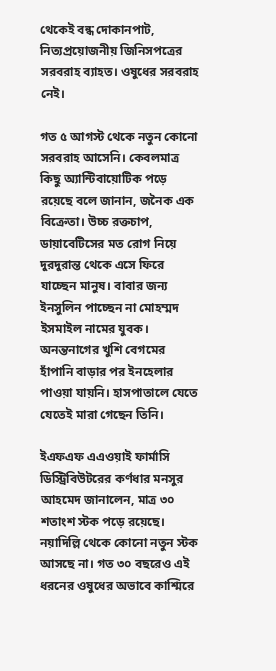থেকেই বন্ধ দোকানপাট, নিত্যপ্রয়োজনীয় জিনিসপত্রের সরবরাহ ব্যাহত। ওষুধের সরবরাহ নেই।

গত ৫ আগস্ট থেকে নতুন কোনো সরবরাহ আসেনি। কেবলমাত্র কিছু অ্যান্টিবায়োটিক পড়ে রয়েছে বলে জানান, জনৈক এক বিক্রেতা। উচ্চ রক্তচাপ, ডায়াবেটিসের মত রোগ নিয়ে দুরদুরান্ত থেকে এসে ফিরে যাচ্ছেন মানুষ। বাবার জন্য ইনসুলিন পাচ্ছেন না মোহম্মদ ইসমাইল নামের যুবক। অনন্তনাগের খুশি বেগমের হাঁপানি বাড়ার পর ইনহেলার পাওয়া যায়নি। হাসপাতালে যেতে যেতেই মারা গেছেন তিনি।

ইএফএফ এএওয়াই ফার্মাসি ডিস্ট্রিবিউটরের কর্ণধার মনসুর আহমেদ জানালেন, মাত্র ৩০ শতাংশ স্টক পড়ে রয়েছে। নয়াদিল্লি থেকে কোনো নতুন স্টক আসছে না। গত ৩০ বছরেও এই ধরনের ওষুধের অভাবে কাশ্মিরে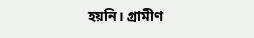হয়নি। গ্রামীণ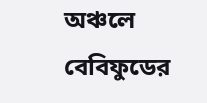অঞ্চলে বেবিফুডের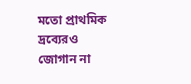মতো প্রাথমিক দ্রব্যেরও জোগান না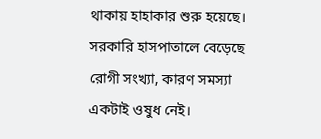থাকায় হাহাকার শুরু হয়েছে। সরকারি হাসপাতালে বেড়েছে রোগী সংখ্যা, কারণ সমস্যা একটাই ওষুধ নেই।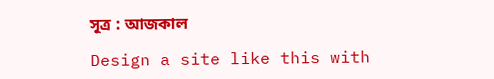সূত্র : আজকাল

Design a site like this with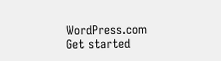WordPress.com
Get started